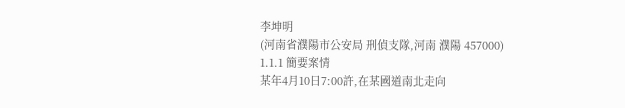李坤明
(河南省濮陽市公安局 刑偵支隊,河南 濮陽 457000)
1.1.1 簡要案情
某年4月10日7:00許,在某國道南北走向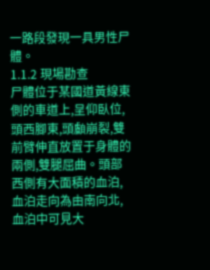一路段發現一具男性尸體。
1.1.2 現場勘查
尸體位于某國道黃線東側的車道上,呈仰臥位,頭西腳東,頭顱崩裂,雙前臂伸直放置于身體的兩側,雙腿屈曲。頭部西側有大面積的血泊,血泊走向為由南向北,血泊中可見大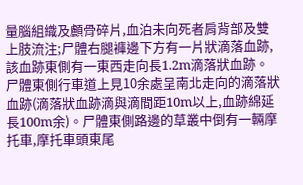量腦組織及顱骨碎片,血泊未向死者肩背部及雙上肢流注;尸體右腿褲邊下方有一片狀滴落血跡,該血跡東側有一東西走向長1.2m滴落狀血跡。尸體東側行車道上見10余處呈南北走向的滴落狀血跡(滴落狀血跡滴與滴間距10m以上,血跡綿延長100m余)。尸體東側路邊的草叢中倒有一輛摩托車,摩托車頭東尾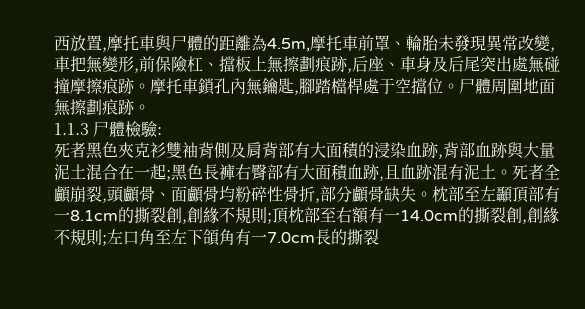西放置,摩托車與尸體的距離為4.5m,摩托車前罩、輪胎未發現異常改變,車把無變形,前保險杠、擋板上無擦劃痕跡,后座、車身及后尾突出處無碰撞摩擦痕跡。摩托車鎖孔內無鑰匙,腳踏檔桿處于空擋位。尸體周圍地面無擦劃痕跡。
1.1.3 尸體檢驗:
死者黑色夾克衫雙袖背側及肩背部有大面積的浸染血跡,背部血跡與大量泥土混合在一起;黑色長褲右臀部有大面積血跡,且血跡混有泥土。死者全顱崩裂,頭顱骨、面顱骨均粉碎性骨折,部分顱骨缺失。枕部至左顳頂部有一8.1cm的撕裂創,創緣不規則;頂枕部至右額有一14.0cm的撕裂創,創緣不規則;左口角至左下頜角有一7.0cm長的撕裂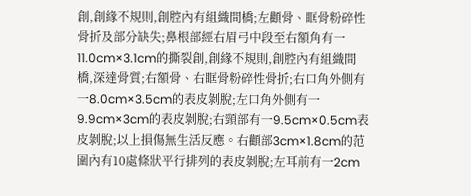創,創緣不規則,創腔內有組織間橋;左顴骨、眶骨粉碎性骨折及部分缺失;鼻根部經右眉弓中段至右額角有一11.0cm×3.1cm的撕裂創,創緣不規則,創腔內有組織間橋,深達骨質;右額骨、右眶骨粉碎性骨折;右口角外側有一8.0cm×3.5cm的表皮剝脫;左口角外側有一9.9cm×3cm的表皮剝脫;右頸部有一9.5cm×0.5cm表皮剝脫;以上損傷無生活反應。右顴部3cm×1.8cm的范圍內有10處條狀平行排列的表皮剝脫;左耳前有一2cm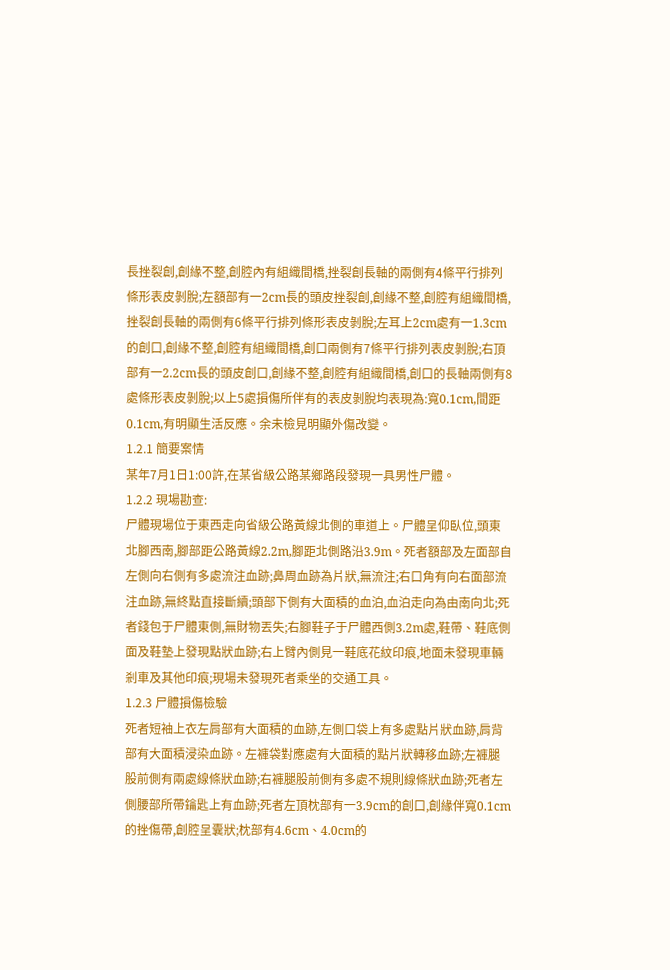長挫裂創,創緣不整,創腔內有組織間橋,挫裂創長軸的兩側有4條平行排列條形表皮剝脫;左額部有一2cm長的頭皮挫裂創,創緣不整,創腔有組織間橋,挫裂創長軸的兩側有6條平行排列條形表皮剝脫;左耳上2cm處有一1.3cm的創口,創緣不整,創腔有組織間橋,創口兩側有7條平行排列表皮剝脫;右頂部有一2.2cm長的頭皮創口,創緣不整,創腔有組織間橋,創口的長軸兩側有8處條形表皮剝脫;以上5處損傷所伴有的表皮剝脫均表現為:寬0.1cm,間距0.1cm,有明顯生活反應。余未檢見明顯外傷改變。
1.2.1 簡要案情
某年7月1日1:00許,在某省級公路某鄉路段發現一具男性尸體。
1.2.2 現場勘查:
尸體現場位于東西走向省級公路黃線北側的車道上。尸體呈仰臥位,頭東北腳西南,腳部距公路黃線2.2m,腳距北側路沿3.9m。死者額部及左面部自左側向右側有多處流注血跡;鼻周血跡為片狀,無流注;右口角有向右面部流注血跡,無終點直接斷續;頭部下側有大面積的血泊,血泊走向為由南向北;死者錢包于尸體東側,無財物丟失;右腳鞋子于尸體西側3.2m處,鞋帶、鞋底側面及鞋墊上發現點狀血跡;右上臂內側見一鞋底花紋印痕,地面未發現車輛剎車及其他印痕;現場未發現死者乘坐的交通工具。
1.2.3 尸體損傷檢驗
死者短袖上衣左肩部有大面積的血跡,左側口袋上有多處點片狀血跡,肩背部有大面積浸染血跡。左褲袋對應處有大面積的點片狀轉移血跡;左褲腿股前側有兩處線條狀血跡;右褲腿股前側有多處不規則線條狀血跡;死者左側腰部所帶鑰匙上有血跡;死者左頂枕部有一3.9cm的創口,創緣伴寬0.1cm的挫傷帶,創腔呈囊狀;枕部有4.6cm、4.0cm的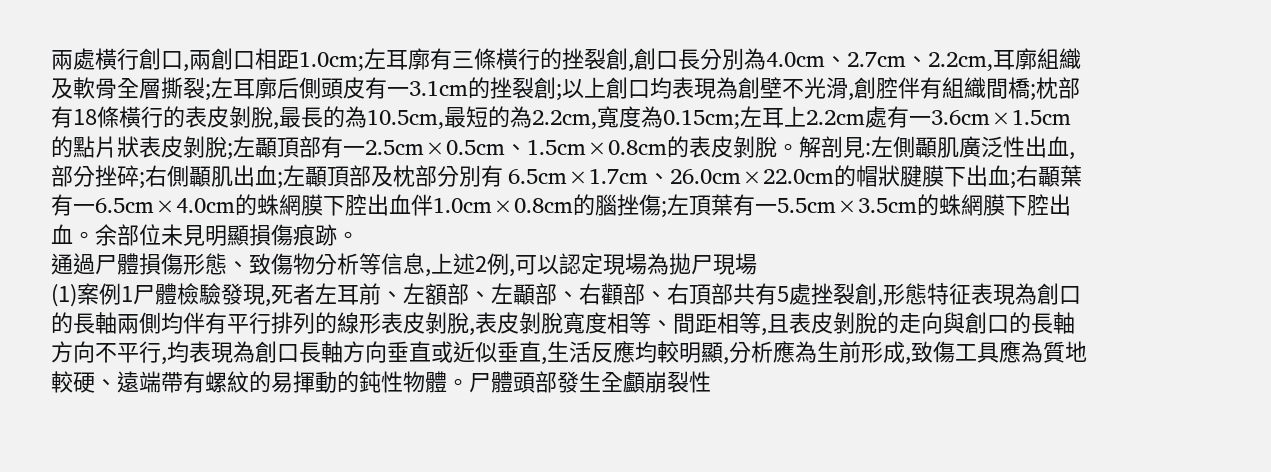兩處橫行創口,兩創口相距1.0cm;左耳廓有三條橫行的挫裂創,創口長分別為4.0cm、2.7cm、2.2cm,耳廓組織及軟骨全層撕裂;左耳廓后側頭皮有一3.1cm的挫裂創;以上創口均表現為創壁不光滑,創腔伴有組織間橋;枕部有18條橫行的表皮剝脫,最長的為10.5cm,最短的為2.2cm,寬度為0.15cm;左耳上2.2cm處有一3.6cm×1.5cm的點片狀表皮剝脫;左顳頂部有一2.5cm×0.5cm、1.5cm×0.8cm的表皮剝脫。解剖見:左側顳肌廣泛性出血,部分挫碎;右側顳肌出血;左顳頂部及枕部分別有 6.5cm×1.7cm、26.0cm×22.0cm的帽狀腱膜下出血;右顳葉有一6.5cm×4.0cm的蛛網膜下腔出血伴1.0cm×0.8cm的腦挫傷;左頂葉有一5.5cm×3.5cm的蛛網膜下腔出血。余部位未見明顯損傷痕跡。
通過尸體損傷形態、致傷物分析等信息,上述2例,可以認定現場為拋尸現場
(1)案例1尸體檢驗發現,死者左耳前、左額部、左顳部、右顴部、右頂部共有5處挫裂創,形態特征表現為創口的長軸兩側均伴有平行排列的線形表皮剝脫,表皮剝脫寬度相等、間距相等,且表皮剝脫的走向與創口的長軸方向不平行,均表現為創口長軸方向垂直或近似垂直,生活反應均較明顯,分析應為生前形成,致傷工具應為質地較硬、遠端帶有螺紋的易揮動的鈍性物體。尸體頭部發生全顱崩裂性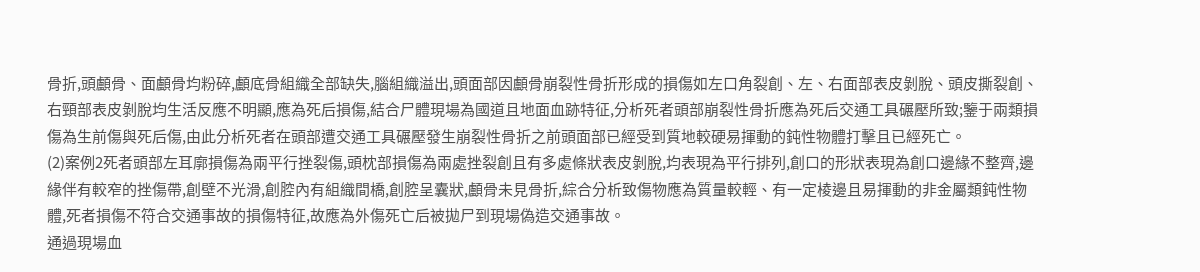骨折,頭顱骨、面顱骨均粉碎,顱底骨組織全部缺失,腦組織溢出,頭面部因顱骨崩裂性骨折形成的損傷如左口角裂創、左、右面部表皮剝脫、頭皮撕裂創、右頸部表皮剝脫均生活反應不明顯,應為死后損傷,結合尸體現場為國道且地面血跡特征,分析死者頭部崩裂性骨折應為死后交通工具碾壓所致;鑒于兩類損傷為生前傷與死后傷,由此分析死者在頭部遭交通工具碾壓發生崩裂性骨折之前頭面部已經受到質地較硬易揮動的鈍性物體打擊且已經死亡。
(2)案例2死者頭部左耳廓損傷為兩平行挫裂傷,頭枕部損傷為兩處挫裂創且有多處條狀表皮剝脫,均表現為平行排列,創口的形狀表現為創口邊緣不整齊,邊緣伴有較窄的挫傷帶,創壁不光滑,創腔內有組織間橋,創腔呈囊狀,顱骨未見骨折,綜合分析致傷物應為質量較輕、有一定棱邊且易揮動的非金屬類鈍性物體,死者損傷不符合交通事故的損傷特征,故應為外傷死亡后被拋尸到現場偽造交通事故。
通過現場血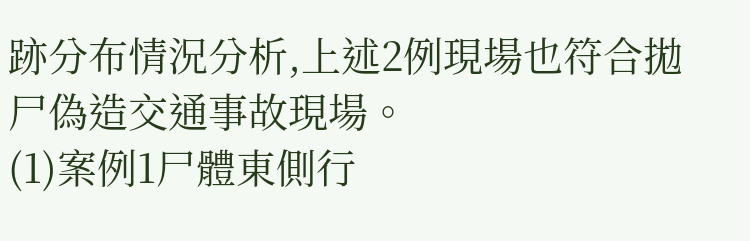跡分布情況分析,上述2例現場也符合拋尸偽造交通事故現場。
(1)案例1尸體東側行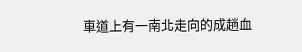車道上有一南北走向的成趟血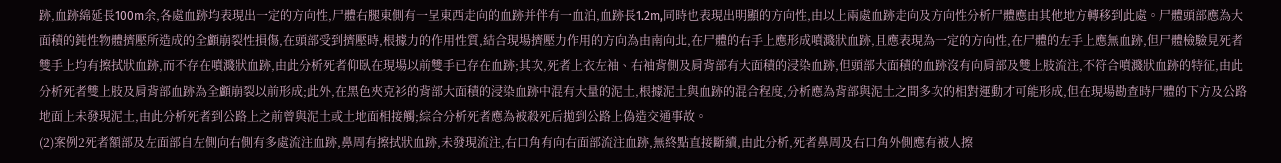跡,血跡綿延長100m余,各處血跡均表現出一定的方向性,尸體右腿東側有一呈東西走向的血跡并伴有一血泊,血跡長1.2m,同時也表現出明顯的方向性,由以上兩處血跡走向及方向性分析尸體應由其他地方轉移到此處。尸體頭部應為大面積的鈍性物體擠壓所造成的全顱崩裂性損傷,在頭部受到擠壓時,根據力的作用性質,結合現場擠壓力作用的方向為由南向北,在尸體的右手上應形成噴濺狀血跡,且應表現為一定的方向性,在尸體的左手上應無血跡,但尸體檢驗見死者雙手上均有擦拭狀血跡,而不存在噴濺狀血跡,由此分析死者仰臥在現場以前雙手已存在血跡;其次,死者上衣左袖、右袖背側及肩背部有大面積的浸染血跡,但頭部大面積的血跡沒有向肩部及雙上肢流注,不符合噴濺狀血跡的特征,由此分析死者雙上肢及肩背部血跡為全顱崩裂以前形成;此外,在黑色夾克衫的背部大面積的浸染血跡中混有大量的泥土,根據泥土與血跡的混合程度,分析應為背部與泥土之間多次的相對運動才可能形成,但在現場勘查時尸體的下方及公路地面上未發現泥土,由此分析死者到公路上之前曾與泥土或土地面相接觸;綜合分析死者應為被殺死后拋到公路上偽造交通事故。
(2)案例2死者額部及左面部自左側向右側有多處流注血跡,鼻周有擦拭狀血跡,未發現流注,右口角有向右面部流注血跡,無終點直接斷續,由此分析,死者鼻周及右口角外側應有被人擦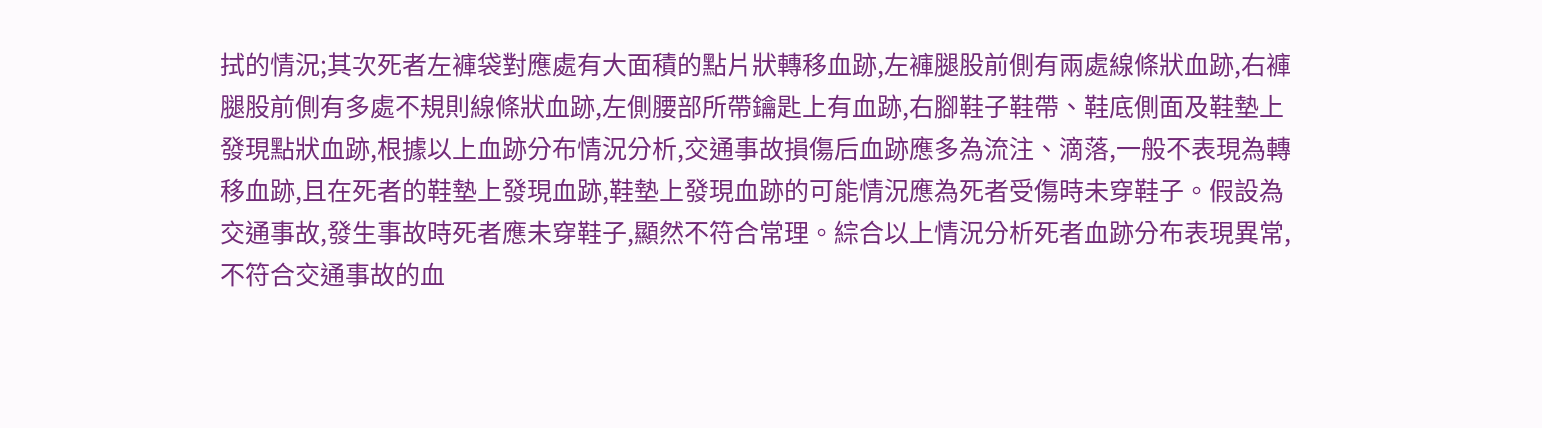拭的情況;其次死者左褲袋對應處有大面積的點片狀轉移血跡,左褲腿股前側有兩處線條狀血跡,右褲腿股前側有多處不規則線條狀血跡,左側腰部所帶鑰匙上有血跡,右腳鞋子鞋帶、鞋底側面及鞋墊上發現點狀血跡,根據以上血跡分布情況分析,交通事故損傷后血跡應多為流注、滴落,一般不表現為轉移血跡,且在死者的鞋墊上發現血跡,鞋墊上發現血跡的可能情況應為死者受傷時未穿鞋子。假設為交通事故,發生事故時死者應未穿鞋子,顯然不符合常理。綜合以上情況分析死者血跡分布表現異常,不符合交通事故的血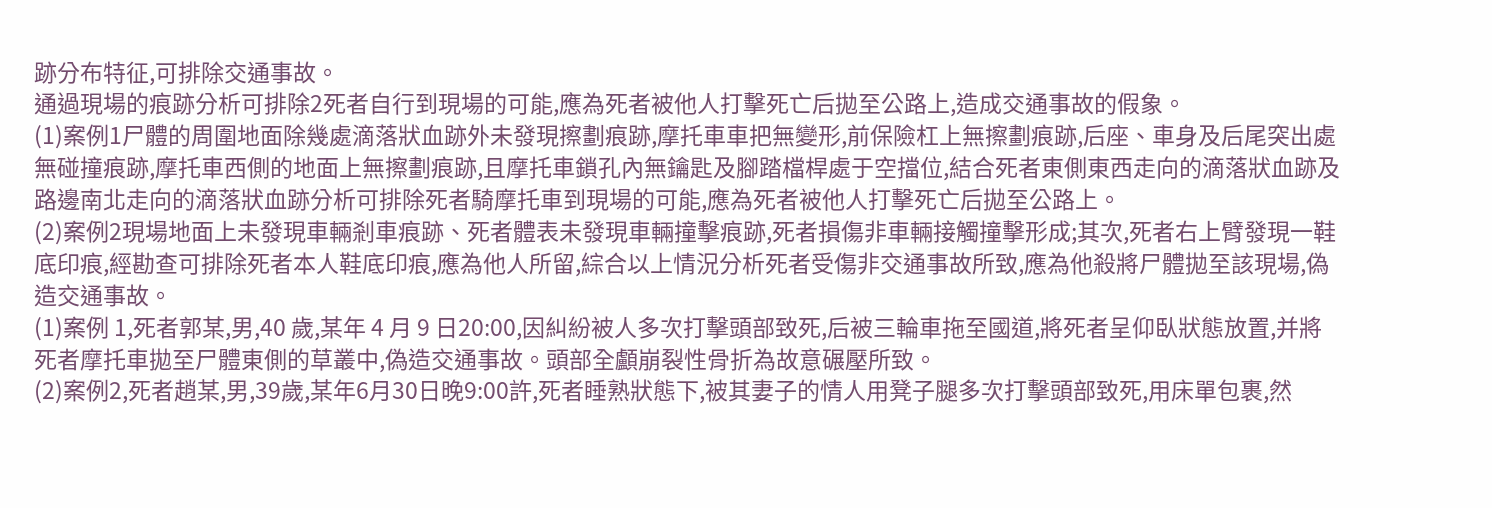跡分布特征,可排除交通事故。
通過現場的痕跡分析可排除2死者自行到現場的可能,應為死者被他人打擊死亡后拋至公路上,造成交通事故的假象。
(1)案例1尸體的周圍地面除幾處滴落狀血跡外未發現擦劃痕跡,摩托車車把無變形,前保險杠上無擦劃痕跡,后座、車身及后尾突出處無碰撞痕跡,摩托車西側的地面上無擦劃痕跡,且摩托車鎖孔內無鑰匙及腳踏檔桿處于空擋位,結合死者東側東西走向的滴落狀血跡及路邊南北走向的滴落狀血跡分析可排除死者騎摩托車到現場的可能,應為死者被他人打擊死亡后拋至公路上。
(2)案例2現場地面上未發現車輛剎車痕跡、死者體表未發現車輛撞擊痕跡,死者損傷非車輛接觸撞擊形成;其次,死者右上臂發現一鞋底印痕,經勘查可排除死者本人鞋底印痕,應為他人所留,綜合以上情況分析死者受傷非交通事故所致,應為他殺將尸體拋至該現場,偽造交通事故。
(1)案例 1,死者郭某,男,40 歲,某年 4 月 9 日20:00,因糾紛被人多次打擊頭部致死,后被三輪車拖至國道,將死者呈仰臥狀態放置,并將死者摩托車拋至尸體東側的草叢中,偽造交通事故。頭部全顱崩裂性骨折為故意碾壓所致。
(2)案例2,死者趙某,男,39歲,某年6月30日晚9:00許,死者睡熟狀態下,被其妻子的情人用凳子腿多次打擊頭部致死,用床單包裹,然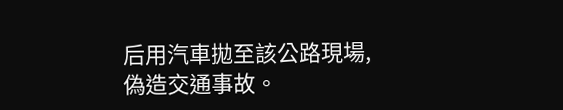后用汽車拋至該公路現場,偽造交通事故。